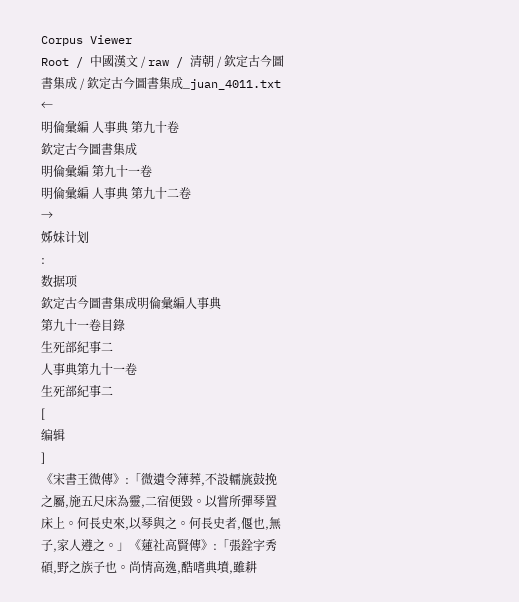Corpus Viewer
Root / 中國漢文 / raw / 清朝 / 欽定古今圖書集成 / 欽定古今圖書集成_juan_4011.txt
←
明倫彙編 人事典 第九十卷
欽定古今圖書集成
明倫彙編 第九十一卷
明倫彙編 人事典 第九十二卷
→
姊妹计划
:
数据项
欽定古今圖書集成明倫彙編人事典
第九十一卷目錄
生死部紀事二
人事典第九十一卷
生死部紀事二
[
编辑
]
《宋書王微傳》:「微遺令薄葬,不設轜旐鼓挽之屬,施五尺床為靈,二宿便毀。以嘗所彈琴置床上。何長史來,以琴與之。何長史者,偃也,無子,家人遵之。」《蓮社高賢傳》:「張銓字秀碩,野之族子也。尚情高逸,酷嗜典墳,雖耕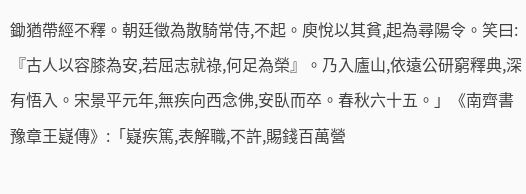鋤猶帶經不釋。朝廷徵為散騎常侍,不起。庾悅以其貧,起為尋陽令。笑曰:『古人以容膝為安,若屈志就祿,何足為榮』。乃入廬山,依遠公研窮釋典,深有悟入。宋景平元年,無疾向西念佛,安臥而卒。春秋六十五。」《南齊書豫章王嶷傳》:「嶷疾篤,表解職,不許,賜錢百萬營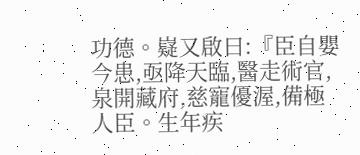功德。嶷又啟曰:『臣自嬰今患,亟降天臨,醫走術官,泉開藏府,慈寵優渥,備極人臣。生年疾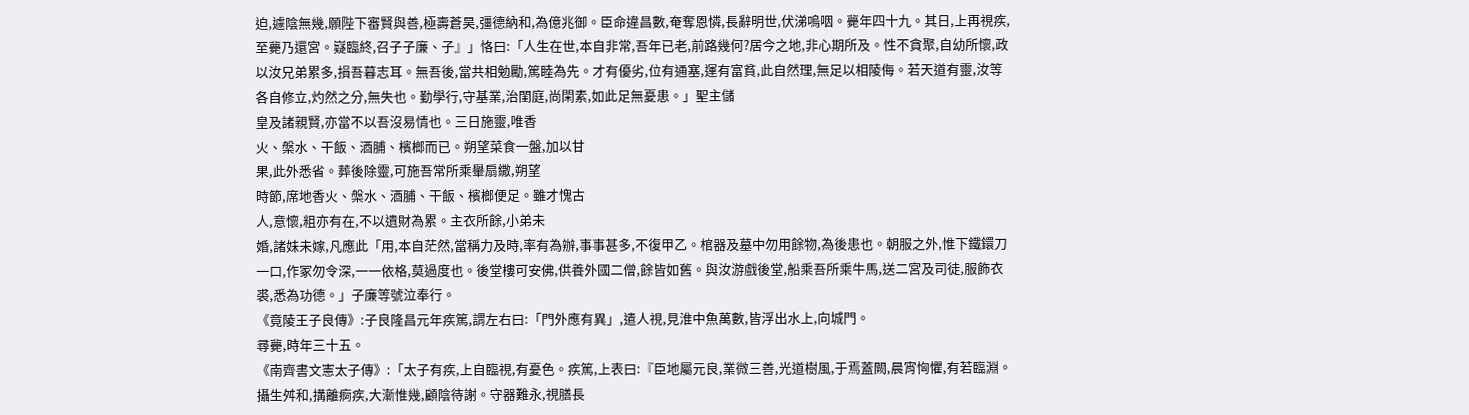迫,遽陰無幾,願陛下審賢與善,極壽蒼昊,彊德納和,為億兆御。臣命違昌數,奄奪恩憐,長辭明世,伏涕嗚咽。薨年四十九。其日,上再視疾,至薨乃還宮。嶷臨終,召子子廉、子』」恪曰:「人生在世,本自非常,吾年已老,前路幾何?居今之地,非心期所及。性不貪聚,自幼所懷,政以汝兄弟累多,損吾暮志耳。無吾後,當共相勉勵,篤睦為先。才有優劣,位有通塞,運有富貧,此自然理,無足以相陵侮。若天道有靈,汝等各自修立,灼然之分,無失也。勤學行,守基業,治閨庭,尚閑素,如此足無憂患。」聖主儲
皇及諸親賢,亦當不以吾沒易情也。三日施靈,唯香
火、槃水、干飯、酒脯、檳榔而已。朔望菜食一盤,加以甘
果,此外悉省。葬後除靈,可施吾常所乘轝扇繖,朔望
時節,席地香火、槃水、酒脯、干飯、檳榔便足。雖才愧古
人,意懷,粗亦有在,不以遺財為累。主衣所餘,小弟未
婚,諸妹未嫁,凡應此「用,本自茫然,當稱力及時,率有為辦,事事甚多,不復甲乙。棺器及墓中勿用餘物,為後患也。朝服之外,惟下鐵鐶刀一口,作冢勿令深,一一依格,莫過度也。後堂樓可安佛,供養外國二僧,餘皆如舊。與汝游戲後堂,船乘吾所乘牛馬,送二宮及司徒,服飾衣裘,悉為功德。」子廉等號泣奉行。
《竟陵王子良傳》:子良隆昌元年疾篤,謂左右曰:「門外應有異」,遣人視,見淮中魚萬數,皆浮出水上,向城門。
尋薨,時年三十五。
《南齊書文憲太子傳》:「太子有疾,上自臨視,有憂色。疾篤,上表曰:『臣地屬元良,業微三善,光道樹風,于焉蓋闕,晨宵恟懼,有若臨淵。攝生舛和,搆離痾疾,大漸惟幾,顧陰待謝。守器難永,視膳長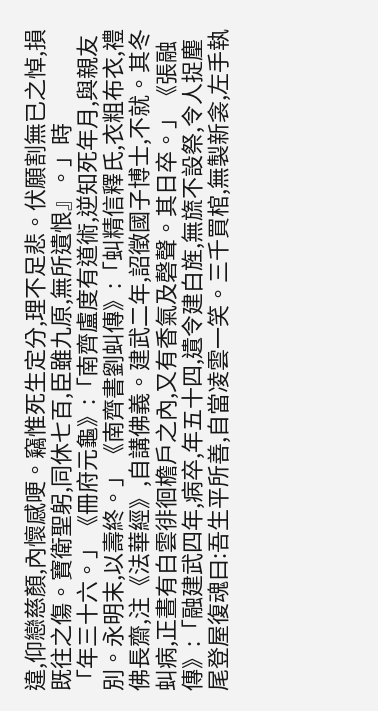違,仰戀慈顏,內懷感哽。竊惟死生定分,理不足悲。伏願割無已之悼,損既往之傷。寶衛聖躬,同休七百,臣雖九原,無所遺恨』。」時
「年三十六。」《冊府元龜》:「南齊盧度有道術,逆知死年月,與親友別。永明末,以壽終。」《南齊書劉虯傳》:「虯精信釋氏,衣粗布衣,禮佛長齋,注《法華經》,自講佛義。建武二年,詔徵國子博士,不就。其冬虯病,正晝有白雲徘徊檐戶之內,又有香氣及磬聲。其日卒。」《張融傳》:「融建武四年,病卒,年五十四,遺令建白旌,無旒不設祭,令人捉麈尾登屋復魂曰:吾生平所善,自當凌雲一笑。三千買棺,無製新衾,左手執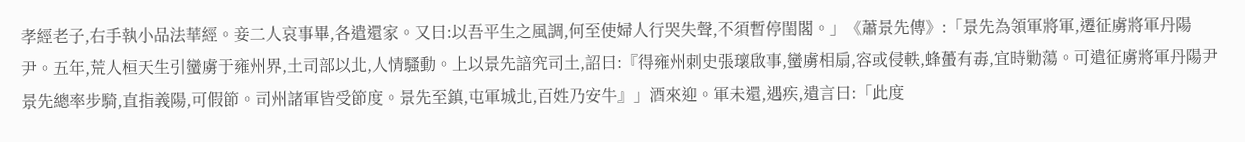孝經老子,右手執小品法華經。妾二人哀事畢,各遣還家。又曰:以吾平生之風調,何至使婦人行哭失聲,不須暫停閨閣。」《蕭景先傳》:「景先為領軍將軍,遷征虜將軍丹陽尹。五年,荒人桓天生引蠻虜于雍州界,土司部以北,人情騷動。上以景先諳究司土,詔曰:『得雍州刺史張瓌啟事,蠻虜相扇,容或侵軼,蜂蠆有毒,宜時勦蕩。可遣征虜將軍丹陽尹景先總率步騎,直指義陽,可假節。司州諸軍皆受節度。景先至鎮,屯軍城北,百姓乃安牛』」酒來迎。軍未還,遇疾,遺言曰:「此度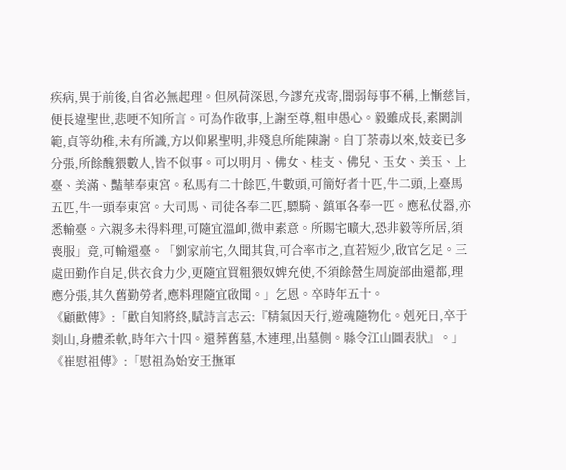疾病,異于前後,自省必無起理。但夙荷深恩,今謬充戎寄,闇弱每事不稱,上慚慈旨,便長違聖世,悲哽不知所言。可為作啟事,上謝至尊,粗申愚心。毅雖成長,素闕訓範,貞等幼稚,未有所識,方以仰累聖明,非殘息所能陳謝。自丁荼毒以來,妓妾已多分張,所餘醜猥數人,皆不似事。可以明月、佛女、桂支、佛兒、玉女、美玉、上臺、美滿、豔華奉東宮。私馬有二十餘匹,牛數頭,可簡好者十匹,牛二頭,上臺馬五匹,牛一頭奉東宮。大司馬、司徒各奉二匹,驃騎、鎮軍各奉一匹。應私仗器,亦悉輸臺。六親多未得料理,可隨宜溫卹,微申素意。所賜宅曠大,恐非毅等所居,須喪服」竟,可輸還臺。「劉家前宅,久聞其貨,可合率市之,直若短少,啟官乞足。三處田勤作自足,供衣食力少,更隨宜買粗猥奴婢充使,不須餘營生周旋部曲還都,理應分張,其久舊勤勞者,應料理隨宜啟聞。」乞恩。卒時年五十。
《顧歡傳》:「歡自知將終,賦詩言志云:『精氣因天行,遊魂隨物化。剋死日,卒于剡山,身體柔軟,時年六十四。還葬舊墓,木連理,出墓側。縣令江山圖表狀』。」《崔慰祖傳》:「慰祖為始安王撫軍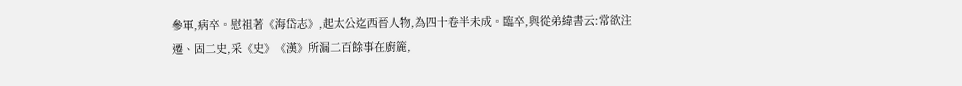參軍,病卒。慰祖著《海岱志》,起太公迄西晉人物,為四十卷半未成。臨卒,與從弟緯書云:常欲注遷、固二史,采《史》《漢》所漏二百餘事在廚簏,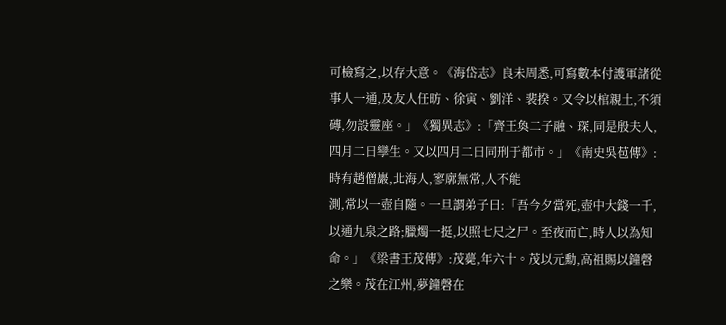可檢寫之,以存大意。《海岱志》良未周悉,可寫數本付護軍諸從事人一通,及友人任昉、徐寅、劉洋、裴揆。又令以棺親土,不須磚,勿設靈座。」《獨異志》:「齊王奐二子融、琛,同是殷夫人,四月二日孿生。又以四月二日同刑于都市。」《南史吳苞傳》:時有趙僧巖,北海人,寥廓無常,人不能
測,常以一壺自隨。一旦謂弟子曰:「吾今夕當死,壺中大錢一千,以通九泉之路;臘燭一挺,以照七尺之尸。至夜而亡,時人以為知命。」《梁書王茂傳》:茂薨,年六十。茂以元勳,高祖賜以鐘磬
之樂。茂在江州,夢鐘磬在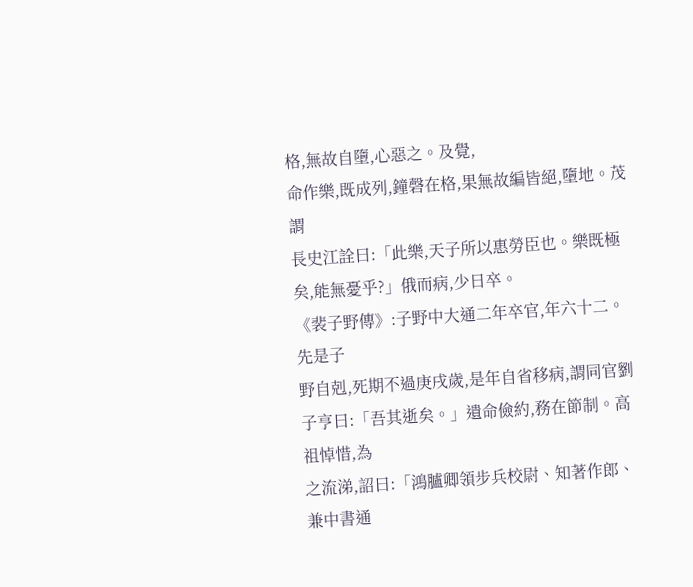格,無故自墮,心惡之。及覺,
命作樂,既成列,鐘磬在格,果無故編皆絕,墮地。茂謂
長史江詮曰:「此樂,天子所以惠勞臣也。樂既極矣,能無憂乎?」俄而病,少日卒。
《裴子野傳》:子野中大通二年卒官,年六十二。先是子
野自剋,死期不過庚戌歲,是年自省移病,謂同官劉
子亨曰:「吾其逝矣。」遺命儉約,務在節制。高祖悼惜,為
之流涕,詔曰:「鴻臚卿領步兵校尉、知著作郎、兼中書通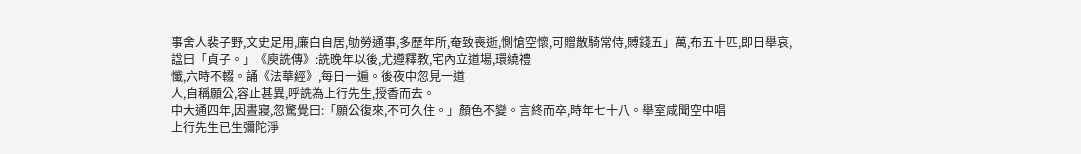事舍人裴子野,文史足用,廉白自居,劬勞通事,多歷年所,奄致喪逝,惻愴空懷,可贈散騎常侍,賻錢五」萬,布五十匹,即日舉哀,諡曰「貞子。」《庾詵傳》:詵晚年以後,尤遵釋教,宅內立道場,環繞禮
懺,六時不輟。誦《法華經》,每日一遍。後夜中忽見一道
人,自稱願公,容止甚異,呼詵為上行先生,授香而去。
中大通四年,因晝寢,忽驚覺曰:「願公復來,不可久住。」顏色不變。言終而卒,時年七十八。舉室咸聞空中唱
上行先生已生彌陀淨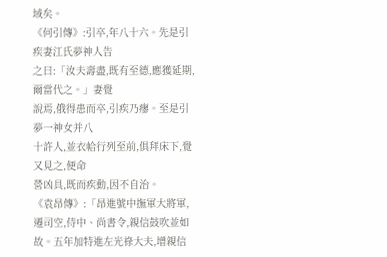域矣。
《何引傳》:引卒,年八十六。先是引疾妻江氏夢神人告
之曰:「汝夫壽盡,既有至德,應獲延期,爾當代之。」妻覺
說焉,俄得患而卒,引疾乃瘳。至是引夢一神女并八
十許人,並衣帢行列至前,俱拜床下,覺又見之,便命
營凶具,既而疾動,因不自治。
《袁昂傳》:「昂進號中撫軍大將軍,遷司空,侍中、尚書令,親信鼓吹並如故。五年加特進左光祿大夫,增親信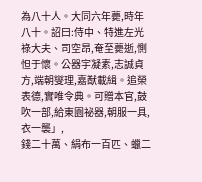為八十人。大同六年薨,時年八十。詔曰:侍中、特進左光祿大夫、司空昂,奄至薨逝,惻怛于懷。公器宇凝素,志誠貞方,端朝燮理,嘉猷載緝。追榮表德,實唯令典。可贈本官,鼓吹一部,給東園祕器,朝服一具,衣一襲」,
錢二十萬、絹布一百匹、蠟二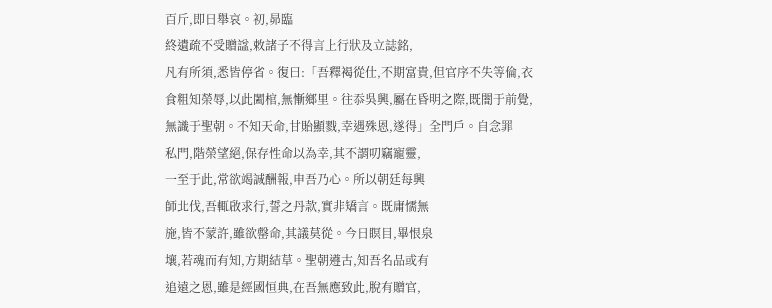百斤,即日舉哀。初,昴臨
終遺疏不受贈諡,敕諸子不得言上行狀及立誌銘,
凡有所須,悉皆停省。復曰:「吾釋褐從仕,不期富貴,但官序不失等倫,衣食粗知榮辱,以此闔棺,無慚鄉里。往忝吳興,屬在昏明之際,既闇于前覺,無識于聖朝。不知天命,甘貽顯戮,幸遇殊恩,遂得」全門戶。自念罪
私門,階榮望絕,保存性命以為幸,其不謂叨竊寵靈,
一至于此,常欲竭誠酬報,申吾乃心。所以朝廷每興
師北伐,吾輒啟求行,誓之丹款,實非矯言。既庸懦無
施,皆不蒙許,雖欲罄命,其議莫從。今日瞑目,畢恨泉
壤,若魂而有知,方期結草。聖朝遵古,知吾名品或有
追遠之恩,雖是經國恒典,在吾無應致此,脫有贈官,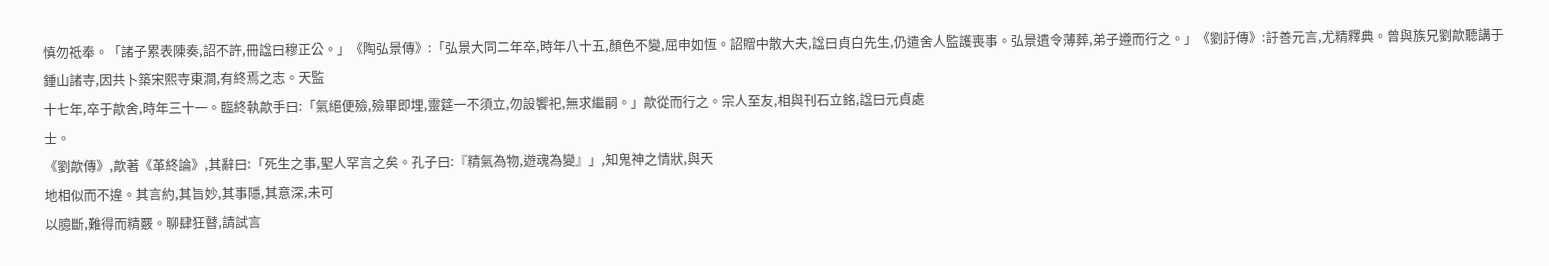慎勿祗奉。「諸子累表陳奏,詔不許,冊諡曰穆正公。」《陶弘景傳》:「弘景大同二年卒,時年八十五,顏色不變,屈申如恆。詔贈中散大夫,諡曰貞白先生,仍遣舍人監護喪事。弘景遺令薄葬,弟子遵而行之。」《劉訏傳》:訏善元言,尤精釋典。曾與族兄劉歊聽講于
鍾山諸寺,因共卜築宋熙寺東澗,有終焉之志。天監
十七年,卒于歊舍,時年三十一。臨終執歊手曰:「氣絕便殮,殮畢即埋,靈筵一不須立,勿設饗祀,無求繼嗣。」歊從而行之。宗人至友,相與刊石立銘,諡曰元貞處
士。
《劉歊傳》,歊著《革終論》,其辭曰:「死生之事,聖人罕言之矣。孔子曰:『精氣為物,遊魂為變』」,知鬼神之情狀,與天
地相似而不違。其言約,其旨妙,其事隱,其意深,未可
以臆斷,難得而精覈。聊肆狂瞽,請試言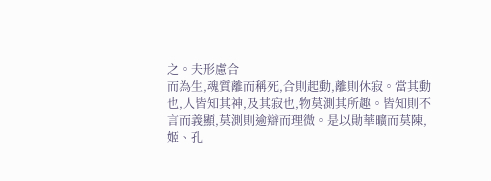之。夫形慮合
而為生,魂質離而稱死,合則起動,離則休寂。當其動
也,人皆知其神,及其寂也,物莫測其所趣。皆知則不
言而義顯,莫測則逾辯而理微。是以勛華曠而莫陳,
姬、孔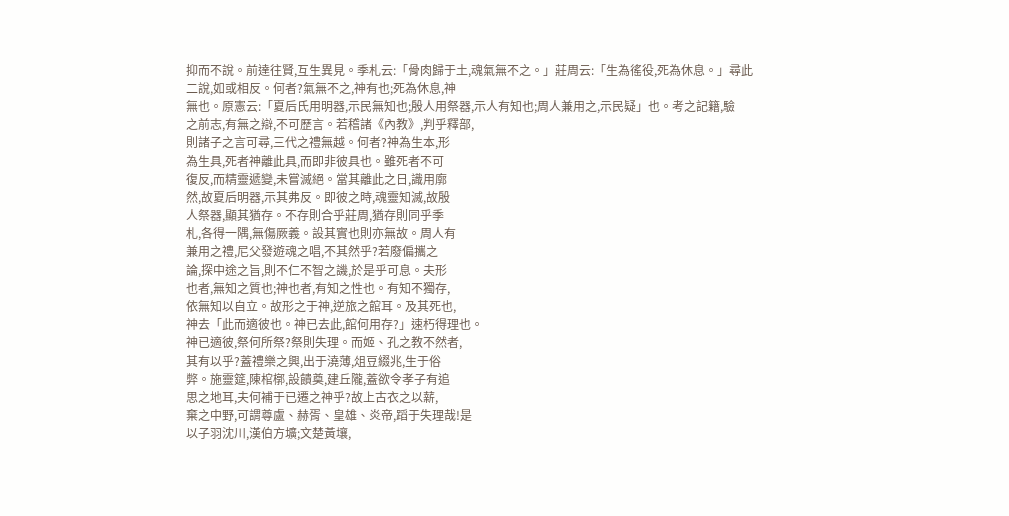抑而不說。前達往賢,互生異見。季札云:「骨肉歸于土,魂氣無不之。」莊周云:「生為徭役,死為休息。」尋此
二說,如或相反。何者?氣無不之,神有也;死為休息,神
無也。原憲云:「夏后氏用明器,示民無知也;殷人用祭器,示人有知也;周人兼用之,示民疑」也。考之記籍,驗
之前志,有無之辯,不可歷言。若稽諸《內教》,判乎釋部,
則諸子之言可尋,三代之禮無越。何者?神為生本,形
為生具,死者神離此具,而即非彼具也。雖死者不可
復反,而精靈遞變,未嘗滅絕。當其離此之日,識用廓
然,故夏后明器,示其弗反。即彼之時,魂靈知滅,故殷
人祭器,顯其猶存。不存則合乎莊周,猶存則同乎季
札,各得一隅,無傷厥義。設其實也則亦無故。周人有
兼用之禮,尼父發遊魂之唱,不其然乎?若廢偏攜之
論,探中途之旨,則不仁不智之譏,於是乎可息。夫形
也者,無知之質也;神也者,有知之性也。有知不獨存,
依無知以自立。故形之于神,逆旅之館耳。及其死也,
神去「此而適彼也。神已去此,館何用存?」速朽得理也。
神已適彼,祭何所祭?祭則失理。而姬、孔之教不然者,
其有以乎?蓋禮樂之興,出于澆薄,俎豆綴兆,生于俗
弊。施靈筵,陳棺槨,設饋奠,建丘隴,蓋欲令孝子有追
思之地耳,夫何補于已遷之神乎?故上古衣之以薪,
棄之中野,可謂尊盧、赫胥、皇雄、炎帝,蹈于失理哉!是
以子羽沈川,漢伯方壙;文楚黃壤,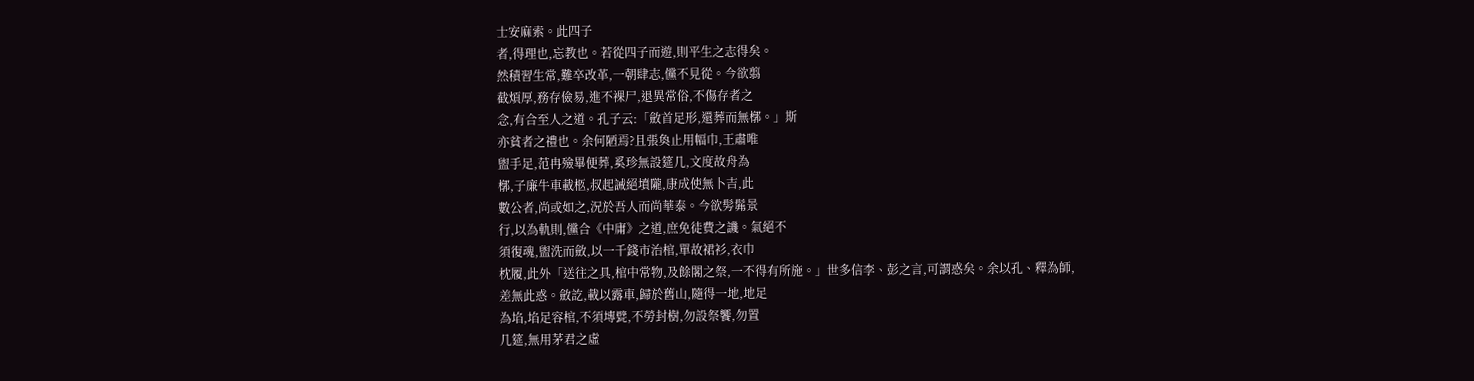士安麻索。此四子
者,得理也,忘教也。若從四子而遊,則平生之志得矣。
然積習生常,難卒改革,一朝肆志,儻不見從。今欲翦
截煩厚,務存儉易,進不裸尸,退異常俗,不傷存者之
念,有合至人之道。孔子云:「斂首足形,還葬而無槨。」斯
亦貧者之禮也。余何陋焉?且張奐止用幅巾,王肅唯
盥手足,范冉殮畢便葬,奚珍無設筵几,文度故舟為
槨,子廉牛車載柩,叔起誡絕墳隴,康成使無卜吉,此
數公者,尚或如之,況於吾人而尚華泰。今欲髣髴景
行,以為軌則,儻合《中庸》之道,庶免徒費之譏。氣絕不
須復魂,盥洗而斂,以一千錢市治棺,單故裙衫,衣巾
枕履,此外「送往之具,棺中常物,及餘閣之祭,一不得有所施。」世多信李、彭之言,可謂惑矣。余以孔、釋為師,
差無此惑。斂訖,載以露車,歸於舊山,隨得一地,地足
為埳,埳足容棺,不須塼甓,不勞封樹,勿設祭饗,勿置
几筵,無用茅君之虛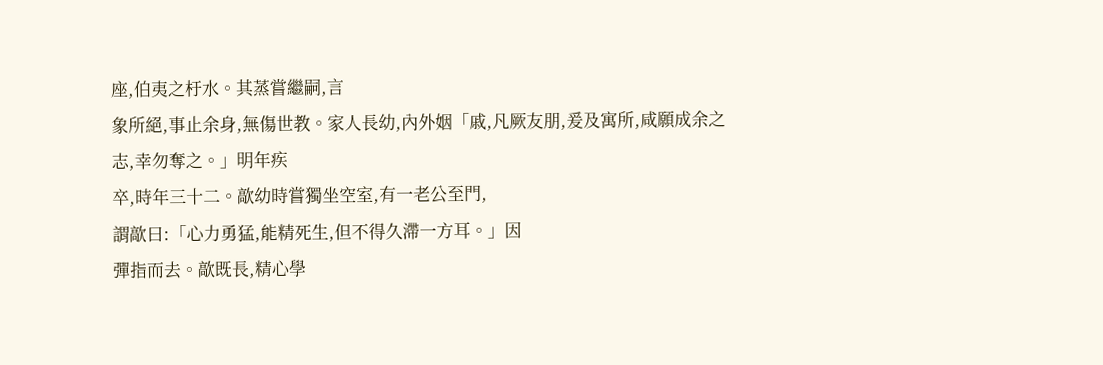座,伯夷之杅水。其蒸嘗繼嗣,言
象所絕,事止余身,無傷世教。家人長幼,內外姻「戚,凡厥友朋,爰及寓所,咸願成余之志,幸勿奪之。」明年疾
卒,時年三十二。歊幼時嘗獨坐空室,有一老公至門,
謂歊曰:「心力勇猛,能精死生,但不得久滯一方耳。」因
彈指而去。歊既長,精心學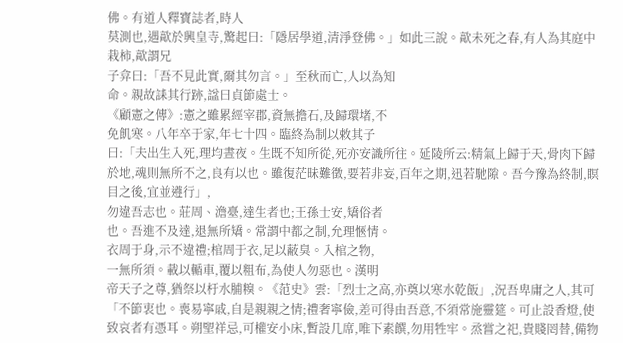佛。有道人釋寶誌者,時人
莫測也,遇歊於興皇寺,驚起曰:「隱居學道,清淨登佛。」如此三說。歊未死之春,有人為其庭中栽柿,歊謂兄
子弇曰:「吾不見此實,爾其勿言。」至秋而亡,人以為知
命。親故誄其行跡,諡曰貞節處士。
《顧憲之傳》:憲之雖累經宰郡,資無擔石,及歸環堵,不
免飢寒。八年卒于家,年七十四。臨終為制以敕其子
曰:「夫出生入死,理均晝夜。生既不知所從,死亦安識所往。延陵所云:精氣上歸于天,骨肉下歸於地,魂則無所不之,良有以也。雖復茫昧難徵,要若非妄,百年之期,迅若馳隙。吾今豫為終制,瞑目之後,宜並遵行」,
勿違吾志也。莊周、澹臺,達生者也;王孫士安,矯俗者
也。吾進不及達,退無所矯。常謂中都之制,允理愜情。
衣周于身,示不違禮;棺周于衣,足以蔽臭。入棺之物,
一無所須。載以輴車,覆以粗布,為使人勿惡也。漢明
帝天子之尊,猶祭以杅水脯糗。《范史》雲:「烈士之高,亦奠以寒水乾飯」,況吾卑庸之人,其可「不節衷也。喪易寧戚,自是親親之情;禮奢寧儉,差可得由吾意,不須常施靈筵。可止設香燈,使致哀者有憑耳。朔朢祥忌,可權安小床,暫設几席,唯下素饌,勿用牲牢。烝嘗之祀,貴賤罔替,備物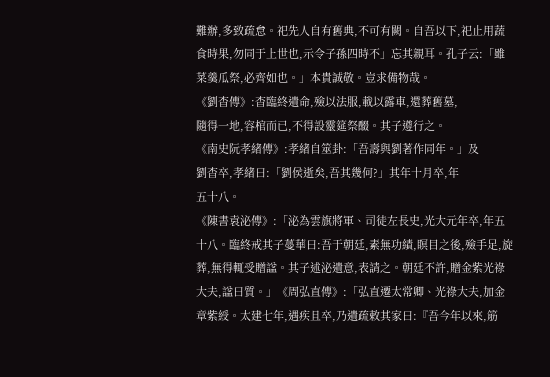難辦,多致疏怠。祀先人自有舊典,不可有闕。自吾以下,祀止用蔬食時果,勿同于上世也,示令子孫四時不」忘其親耳。孔子云:「雖菜羹瓜祭,必齊如也。」本貴誠敬。豈求備物哉。
《劉杳傳》:杳臨終遺命,殮以法服,載以露車,還葬舊墓,
隨得一地,容棺而已,不得設靈筵祭醊。其子遵行之。
《南史阮孝緒傳》:孝緒自筮卦:「吾壽與劉著作同年。」及
劉杳卒,孝緒曰:「劉侯逝矣,吾其幾何?」其年十月卒,年
五十八。
《陳書袁泌傳》:「泌為雲旗將軍、司徒左長史,光大元年卒,年五十八。臨終戒其子蔓華曰:吾于朝廷,素無功績,瞑目之後,殮手足,旋葬,無得輒受贈諡。其子述泌遺意,表請之。朝廷不許,贈金紫光祿大夫,諡曰質。」《周弘直傳》:「弘直遷太常卿、光祿大夫,加金章紫綬。太建七年,遇疾且卒,乃遺疏敕其家曰:『吾今年以來,筋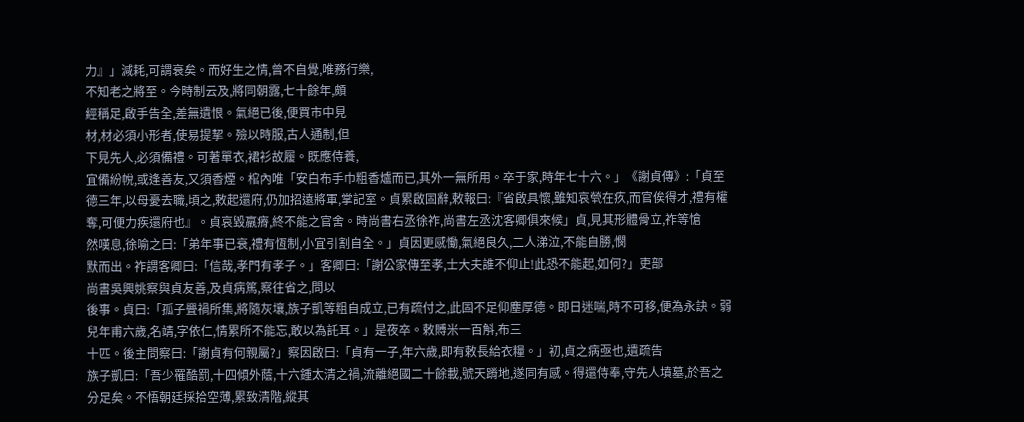力』」減耗,可謂衰矣。而好生之情,曾不自覺,唯務行樂,
不知老之將至。今時制云及,將同朝露,七十餘年,頗
經稱足,啟手告全,差無遺恨。氣絕已後,便買市中見
材,材必須小形者,使易提挈。殮以時服,古人通制,但
下見先人,必須備禮。可著單衣,裙衫故履。既應侍養,
宜備紛帨,或逢善友,又須香煙。棺內唯「安白布手巾粗香爐而已,其外一無所用。卒于家,時年七十六。」《謝貞傳》:「貞至德三年,以母憂去職,頃之,敕起還府,仍加招遠將軍,掌記室。貞累啟固辭,敕報曰:『省啟具懷,雖知哀煢在疚,而官俟得才,禮有權奪,可便力疾還府也』。貞哀毀羸瘠,終不能之官舍。時尚書右丞徐祚,尚書左丞沈客卿俱來候」貞,見其形體骨立,祚等愴
然嘆息,徐喻之曰:「弟年事已衰,禮有恆制,小宜引割自全。」貞因更感慟,氣絕良久,二人涕泣,不能自勝,憫
默而出。祚謂客卿曰:「信哉,孝門有孝子。」客卿曰:「謝公家傳至孝,士大夫誰不仰止!此恐不能起,如何?」吏部
尚書吳興姚察與貞友善,及貞病篤,察往省之,問以
後事。貞曰:「孤子舋禍所集,將隨灰壤,族子凱等粗自成立,已有疏付之,此固不足仰塵厚德。即日迷喘,時不可移,便為永訣。弱兒年甫六歲,名靖,字依仁,情累所不能忘,敢以為託耳。」是夜卒。敕賻米一百斛,布三
十匹。後主問察曰:「謝貞有何親屬?」察因啟曰:「貞有一子,年六歲,即有敕長給衣糧。」初,貞之病亟也,遺疏告
族子凱曰:「吾少罹酷罰,十四傾外蔭,十六鍾太清之禍,流離絕國二十餘載,號天蹐地,遂同有感。得還侍奉,守先人墳墓,於吾之分足矣。不悟朝廷採拾空薄,累致清階,縱其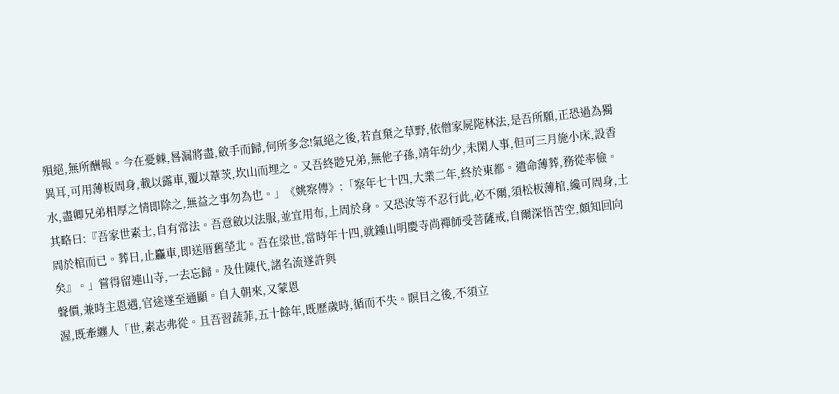殞絕,無所酬報。今在憂棘,晷漏將盡,斂手而歸,何所多念!氣絕之後,若直棄之草野,依僧家屍陁林法,是吾所願,正恐過為獨異耳,可用薄板周身,載以露車,覆以葦茨,坎山而埋之。又吾終尟兄弟,無他子孫,靖年幼少,未閑人事,但可三月施小床,設香水,盡卿兄弟相厚之情即除之,無益之事勿為也。」《姚察傳》:「察年七十四,大業二年,終於東都。遺命薄葬,務從率儉。其略曰:『吾家世素士,自有常法。吾意斂以法服,並宜用布,上周於身。又恐汝等不忍行此,必不爾,須松板薄棺,纔可周身,土周於棺而已。葬日,止麤車,即送厝舊塋北。吾在梁世,當時年十四,就鍾山明慶寺尚禪師受菩薩戒,自爾深悟苦空,頗知回向矣』。」嘗得留連山寺,一去忘歸。及仕陳代,諸名流遂許與
聲價,兼時主恩遇,官途遂至通顯。自入朝來,又蒙恩
渥,既牽纏人「世,素志弗從。且吾習蔬菲,五十餘年,既歷歲時,循而不失。瞑目之後,不須立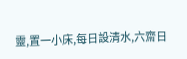靈,置一小床,每日設清水,六齋日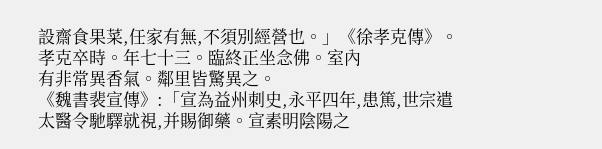設齋食果菜,任家有無,不須別經營也。」《徐孝克傳》。孝克卒時。年七十三。臨終正坐念佛。室內
有非常異香氣。鄰里皆驚異之。
《魏書裴宣傳》:「宣為益州刺史,永平四年,患篤,世宗遣太醫令馳驛就視,并賜御藥。宣素明陰陽之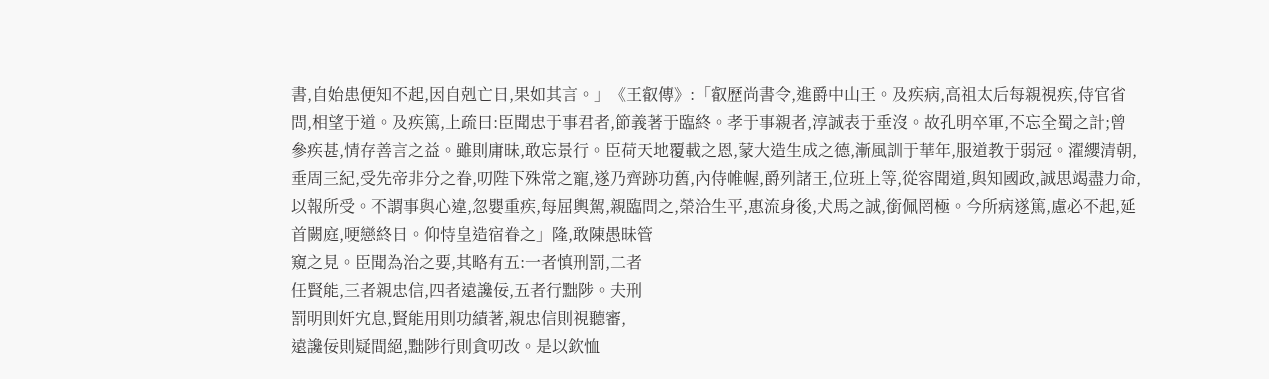書,自始患便知不起,因自剋亡日,果如其言。」《王叡傳》:「叡歷尚書令,進爵中山王。及疾病,高祖太后每親視疾,侍官省問,相望于道。及疾篤,上疏曰:臣聞忠于事君者,節義著于臨終。孝于事親者,淳誠表于垂沒。故孔明卒軍,不忘全蜀之計;曾參疾甚,情存善言之益。雖則庸昧,敢忘景行。臣荷天地覆載之恩,蒙大造生成之德,漸風訓于華年,服道教于弱冠。濯纓清朝,垂周三紀,受先帝非分之眷,叨陛下殊常之寵,遂乃齊跡功舊,內侍帷幄,爵列諸王,位班上等,從容聞道,與知國政,誠思竭盡力命,以報所受。不謂事與心違,忽嬰重疾,每屈輿駕,親臨問之,榮洽生平,惠流身後,犬馬之誠,銜佩罔極。今所病遂篤,慮必不起,延首闕庭,哽戀終日。仰恃皇造宿眷之」隆,敢陳愚昧管
窺之見。臣聞為治之要,其略有五:一者慎刑罰,二者
任賢能,三者親忠信,四者遠讒佞,五者行黜陟。夫刑
罰明則奸宄息,賢能用則功績著,親忠信則視聽審,
遠讒佞則疑間絕,黜陟行則貪叨改。是以欽恤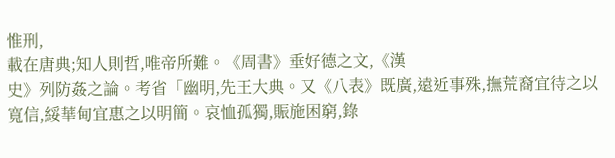惟刑,
載在唐典;知人則哲,唯帝所難。《周書》垂好德之文,《漢
史》列防姦之論。考省「幽明,先王大典。又《八表》既廣,遠近事殊,撫荒裔宜待之以寬信,綏華甸宜惠之以明簡。哀恤孤獨,賑施困窮,錄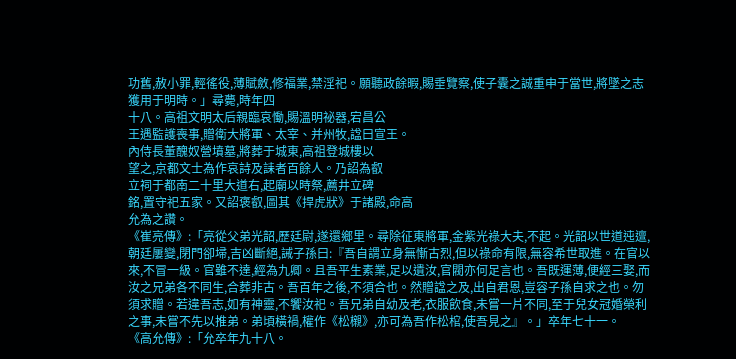功舊,赦小罪,輕徭役,薄賦斂,修福業,禁淫祀。願聽政餘暇,賜垂覽察,使子囊之誠重申于當世,將墜之志獲用于明時。」尋薨,時年四
十八。高祖文明太后親臨哀慟,賜溫明祕器,宕昌公
王遇監護喪事,贈衛大將軍、太宰、并州牧,諡曰宣王。
內侍長董醜奴營墳墓,將葬于城東,高祖登城樓以
望之,京都文士為作哀詩及誄者百餘人。乃詔為叡
立祠于都南二十里大道右,起廟以時祭,薦井立碑
銘,置守祀五家。又詔褒叡,圖其《捍虎狀》于諸殿,命高
允為之讚。
《崔亮傳》:「亮從父弟光韶,歷廷尉,遂還鄉里。尋除征東將軍,金紫光祿大夫,不起。光韶以世道迍邅,朝廷屢變,閉門卻埽,吉凶斷絕,誡子孫曰:『吾自謂立身無慚古烈,但以祿命有限,無容希世取進。在官以來,不冒一級。官雖不達,經為九卿。且吾平生素業,足以遺汝,官閥亦何足言也。吾既運薄,便經三娶,而汝之兄弟各不同生,合葬非古。吾百年之後,不須合也。然贈諡之及,出自君恩,豈容子孫自求之也。勿須求贈。若違吾志,如有神靈,不饗汝祀。吾兄弟自幼及老,衣服飲食,未嘗一片不同,至于兒女冠婚榮利之事,未嘗不先以推弟。弟頃橫禍,權作《松櫬》,亦可為吾作松棺,使吾見之』。」卒年七十一。
《高允傳》:「允卒年九十八。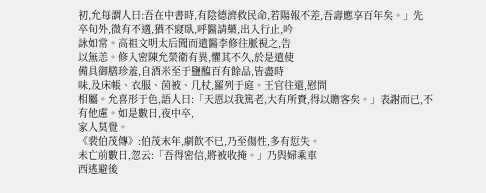初,允每謂人曰:吾在中書時,有陰德濟救民命,若陽報不差,吾壽應享百年矣。」先
卒旬外,微有不適,猶不寢臥,呼醫請藥,出入行止,吟
詠如常。高祖文明太后聞而遣醫李修往脈視之,告
以無恙。修入密陳允榮衛有異,懼其不久,於是遣使
備具御膳珍羞,自酒米至于鹽醢百有餘品,皆盡時
味,及床帳、衣服、茵被、几杖,羅列于庭。王官往還,慰問
相屬。允喜形于色,語人曰:「天恩以我篤老,大有所賚,得以贍客矣。」表謝而已,不有他慮。如是數日,夜中卒,
家人莫覺。
《裴伯茂傳》:伯茂末年,劇飲不已,乃至傷性,多有愆失。
未亡前數日,忽云:「吾得密信,將被收掩。」乃與婦乘車
西逃避後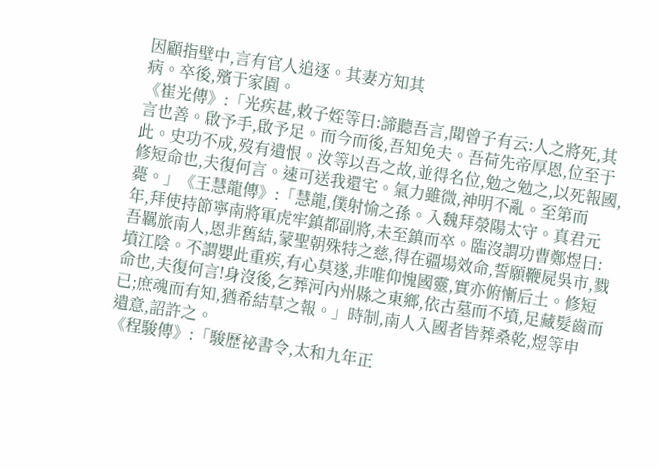因顧指壁中,言有官人追逐。其妻方知其
病。卒後,殯于家園。
《崔光傳》:「光疾甚,敕子姪等曰:諦聽吾言,聞曾子有云:人之將死,其言也善。啟予手,啟予足。而今而後,吾知免夫。吾荷先帝厚恩,位至于此。史功不成,歿有遺恨。汝等以吾之故,並得名位,勉之勉之,以死報國,修短命也,夫復何言。速可送我還宅。氣力雖微,神明不亂。至第而薨。」《王慧龍傳》:「慧龍,僕射愉之孫。入魏拜滎陽太守。真君元年,拜使持節寧南將軍虎牢鎮都副將,未至鎮而卒。臨沒謂功曹鄭煜曰:吾羈旅南人,恩非舊結,蒙聖朝殊特之慈,得在疆場效命,誓願鞭屍吳市,戮墳江陰。不謂嬰此重疾,有心莫遂,非唯仰愧國靈,實亦俯慚后土。修短命也,夫復何言!身沒後,乞葬河內州縣之東鄉,依古墓而不墳,足藏髮齒而已;庶魂而有知,猶希結草之報。」時制,南人入國者皆葬桑乾,煜等申
遺意,詔許之。
《程駿傳》:「駿歷祕書令,太和九年正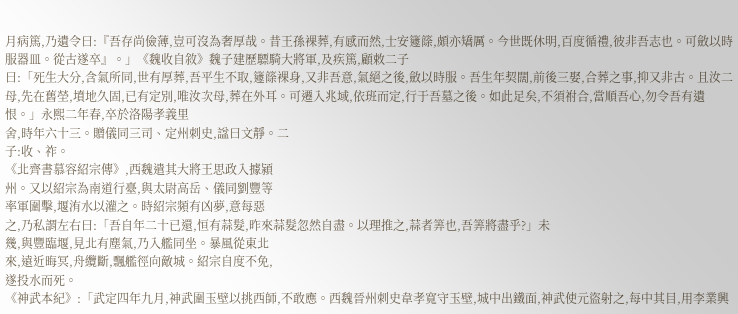月病篤,乃遺令曰:『吾存尚儉薄,豈可沒為奢厚哉。昔王孫裸葬,有感而然,士安籧篨,頗亦矯厲。今世既休明,百度循禮,彼非吾志也。可斂以時服器皿。從古遂卒』。」《魏收自敘》魏子建歷驃騎大將軍,及疾篤,顧敕二子
曰:「死生大分,含氣所同,世有厚葬,吾平生不取,籧篨裸身,又非吾意,氣絕之後,斂以時服。吾生年契闊,前後三娶,合葬之事,抑又非古。且汝二母,先在舊塋,墳地久固,已有定別,唯汝次母,葬在外耳。可遷入兆域,依班而定,行于吾墓之後。如此足矣,不須祔合,當順吾心,勿令吾有遺恨。」永熙二年春,卒於洛陽孝義里
舍,時年六十三。贈儀同三司、定州刺史,諡曰文靜。二
子:收、祚。
《北齊書慕容紹宗傳》,西魏遣其大將王思政入據潁
州。又以紹宗為南道行臺,與太尉高岳、儀同劉豐等
率軍圍擊,堰洧水以灌之。時紹宗頻有凶夢,意每惡
之,乃私謂左右曰:「吾自年二十已還,恒有蒜髮,昨來蒜髮忽然自盡。以理推之,蒜者筭也,吾筭將盡乎?」未
幾,與豐臨堰,見北有塵氣,乃入艦同坐。暴風從東北
來,遠近晦冥,舟纜斷,飄艦徑向敵城。紹宗自度不免,
遂投水而死。
《神武本紀》:「武定四年九月,神武圍玉壁以挑西師,不敢應。西魏晉州刺史韋孝寬守玉壁,城中出鐵面,神武使元盜射之,每中其目,用李業興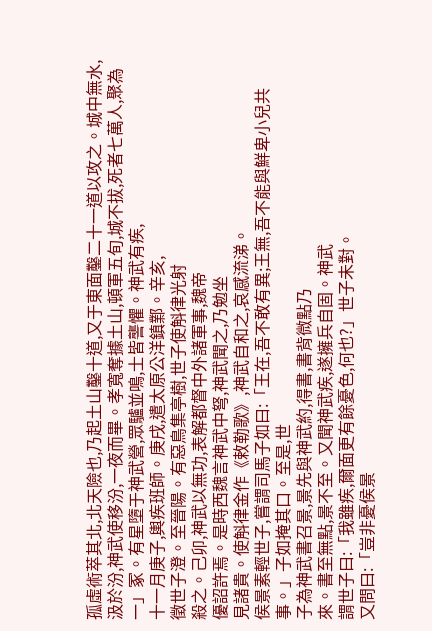孤虛術萃其北,北天險也,乃起土山鑿十道,又于東面鑿二十一道以攻之。城中無水,汲於汾,神武使移汾,一夜而畢。孝寬奪據土山,頓軍五旬,城不拔,死者七萬人,聚為一」冢。有星墮于神武營,眾驢並鳴,士皆讋懼。神武有疾,
十一月庚子,輿疾班師。庚戌,遣太原公洋鎮鄴。辛亥,
徵世子澄。至晉陽。有惡鳥集亭樹,世子使斛律光射
殺之。己卯,神武以無功,表解都督中外諸軍事,魏帝
優詔許焉。是時西魏言神武中弩,神武聞之,乃勉坐
見諸貴。使斛律金作《敕勒歌》,神武自和之,哀感流涕。
侯景素輕世子,嘗謂司馬子如曰:「王在,吾不敢有異;王無,吾不能與鮮卑小兒共事。」子如掩其口。至是,世
子為神武書召景,景先與神武約,得書,書背微點乃
來。書至無點,景不至。又聞神武疾,遂擁兵自固。神武
謂世子曰:「我雖疾,爾面更有餘憂色,何也?」世子未對。
又問曰:「豈非憂侯景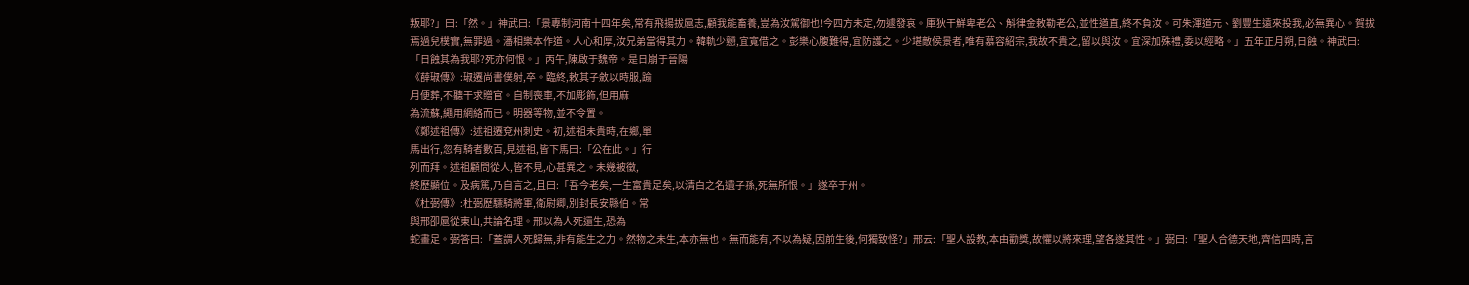叛耶?」曰:「然。」神武曰:「景專制河南十四年矣,常有飛揚拔扈志,顧我能畜養,豈為汝駕御也!今四方未定,勿遽發哀。厙狄干鮮卑老公、斛律金敕勒老公,並性遒直,終不負汝。可朱渾道元、劉豐生遠來投我,必無異心。賀拔焉過兒樸實,無罪過。潘相樂本作道。人心和厚,汝兄弟當得其力。韓軌少戅,宜寬借之。彭樂心腹難得,宜防護之。少堪敵侯景者,唯有慕容紹宗,我故不貴之,留以與汝。宜深加殊禮,委以經略。」五年正月朔,日蝕。神武曰:「日蝕其為我耶?死亦何恨。」丙午,陳啟于魏帝。是日崩于晉陽
《薛琡傳》:琡遷尚書僕射,卒。臨終,敕其子斂以時服,踰
月便葬,不聽干求贈官。自制喪車,不加彫飾,但用麻
為流蘇,繩用網絡而已。明器等物,並不令置。
《鄭述祖傳》:述祖遷兗州刺史。初,述祖未貴時,在鄉,單
馬出行,忽有騎者數百,見述祖,皆下馬曰:「公在此。」行
列而拜。述祖顧問從人,皆不見,心甚異之。未幾被徵,
終歷顯位。及病篤,乃自言之,且曰:「吾今老矣,一生富貴足矣,以清白之名遺子孫,死無所恨。」遂卒于州。
《杜弼傳》:杜弼歷驃騎將軍,衛尉卿,別封長安縣伯。常
與邢卲扈從東山,共論名理。邢以為人死還生,恐為
蛇畫足。弼答曰:「蓋謂人死歸無,非有能生之力。然物之未生,本亦無也。無而能有,不以為疑,因前生後,何獨致怪?」邢云:「聖人設教,本由勸獎,故懼以將來理,望各遂其性。」弼曰:「聖人合德天地,齊信四時,言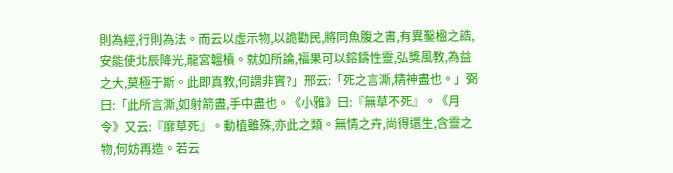則為經,行則為法。而云以虛示物,以詭勸民,將同魚腹之書,有異鑿楹之誥,安能使北辰降光,龍宮韞櫝。就如所論,福果可以鎔鑄性靈,弘獎風教,為益之大,莫極于斯。此即真教,何謂非實?」邢云:「死之言澌,精神盡也。」弼
曰:「此所言澌,如射箭盡,手中盡也。《小雅》曰:『無草不死』。《月令》又云:『靡草死』。動植雖殊,亦此之類。無情之卉,尚得還生,含靈之物,何妨再造。若云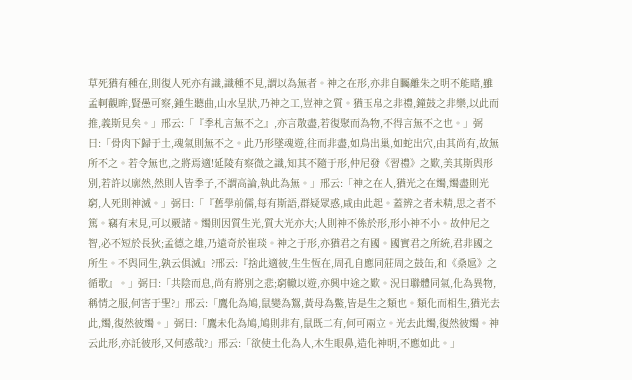草死猶有種在,則復人死亦有識,識種不見,謂以為無者。神之在形,亦非自矚離朱之明不能睹,雖孟軻觀眸,賢愚可察,鍾生聽曲,山水呈狀,乃神之工,豈神之質。猶玉帛之非禮,鐘鼓之非樂,以此而推,義斯見矣。」邢云:「『季札言無不之』,亦言散盡,若復聚而為物,不得言無不之也。」弼
曰:「骨肉下歸于土,魂氣則無不之。此乃形墜魂遊,往而非盡,如鳥出巢,如蛇出穴,由其尚有,故無所不之。若令無也,之將焉適!延陵有察微之識,知其不隨于形,仲尼發《習禮》之歎,美其斯與形別,若許以廓然,然則人皆季子,不謂高論,執此為無。」邢云:「神之在人,猶光之在燭,燭盡則光窮,人死則神滅。」弼曰:「『舊學前儒,每有斯語,群疑眾惑,咸由此起。蓋辨之者未精,思之者不篤。竊有末見,可以覈諸。燭則因質生光,質大光亦大;人則神不係於形,形小神不小。故仲尼之智,必不短於長狄;孟德之雄,乃遠奇於崔琰。神之于形,亦猶君之有國。國實君之所統,君非國之所生。不與同生,孰云俱滅』?邢云:『捨此適彼,生生恆在,周孔自應同莊周之鼓缶,和《桑扈》之循歌』。」弼曰:「共陰而息,尚有將別之悲;窮轍以遊,亦興中途之歎。況曰聯體同氣,化為異物,稱情之服,何害于聖?」邢云:「鷹化為鳩,鼠變為鴽,黃母為鱉,皆是生之類也。類化而相生,猶光去此,燭,復然彼燭。」弼曰:「鷹未化為鳩,鳩則非有,鼠既二有,何可兩立。光去此燭,復然彼燭。神云此形,亦託彼形,又何惑哉?」邢云:「欲使土化為人,木生眼鼻,造化神明,不應如此。」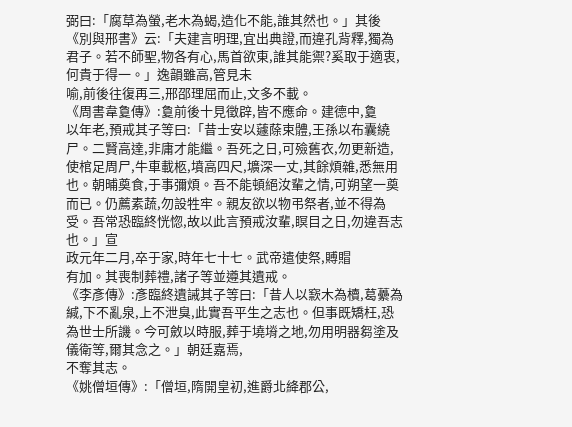弼曰:「腐草為螢,老木為蝎,造化不能,誰其然也。」其後《別與邢書》云:「夫建言明理,宜出典證,而違孔背釋,獨為君子。若不師聖,物各有心,馬首欲東,誰其能禦?奚取于適衷,何貴于得一。」逸韻雖高,管見未
喻,前後往復再三,邢邵理屈而止,文多不載。
《周書韋敻傳》:敻前後十見徵辟,皆不應命。建德中,敻
以年老,預戒其子等曰:「昔士安以蘧蒢束體,王孫以布囊繞尸。二賢高達,非庸才能繼。吾死之日,可殮舊衣,勿更新造,使棺足周尸,牛車載柩,墳高四尺,壙深一丈,其餘煩雜,悉無用也。朝晡奠食,于事彌煩。吾不能頓絕汝輩之情,可朔望一奠而已。仍薦素蔬,勿設牲牢。親友欲以物弔祭者,並不得為受。吾常恐臨終恍惚,故以此言預戒汝輩,瞑目之日,勿違吾志也。」宣
政元年二月,卒于家,時年七十七。武帝遣使祭,賻賵
有加。其喪制葬禮,諸子等並遵其遺戒。
《李彥傳》:彥臨終遺誡其子等曰:「昔人以窾木為櫝,葛虆為緘,下不亂泉,上不泄臭,此實吾平生之志也。但事既矯枉,恐為世士所譏。今可斂以時服,葬于墝塉之地,勿用明器芻塗及儀衛等,爾其念之。」朝廷嘉焉,
不奪其志。
《姚僧垣傳》:「僧垣,隋開皇初,進爵北絳郡公,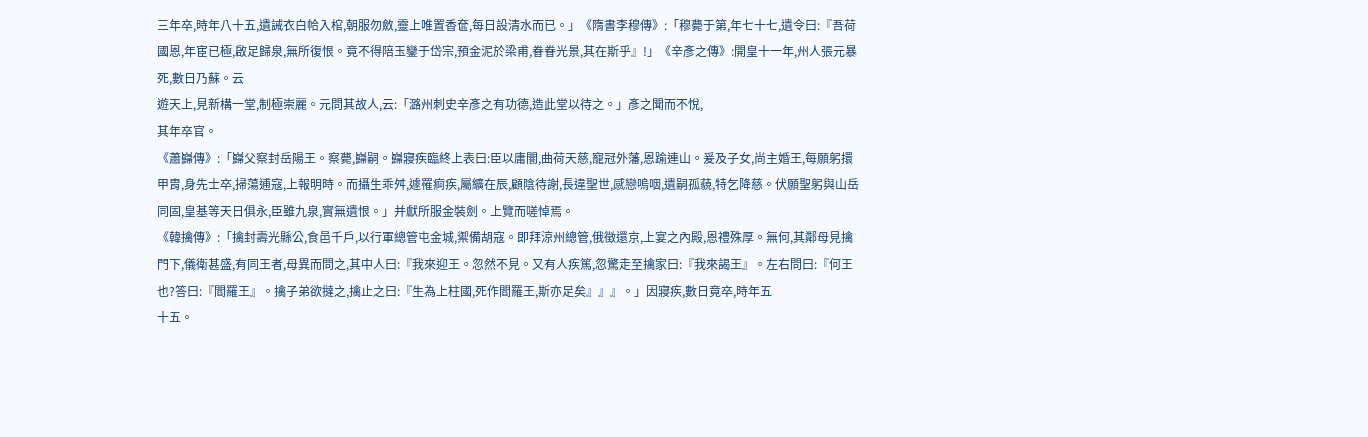三年卒,時年八十五,遺誡衣白帢入棺,朝服勿斂,靈上唯置香奩,每日設清水而已。」《隋書李穆傳》:「穆薨于第,年七十七,遺令曰:『吾荷國恩,年宦已極,啟足歸泉,無所復恨。竟不得陪玉鑾于岱宗,預金泥於梁甫,眷眷光景,其在斯乎』!」《辛彥之傳》:開皇十一年,州人張元暴死,數日乃蘇。云
遊天上,見新構一堂,制極崇麗。元問其故人,云:「潞州刺史辛彥之有功德,造此堂以待之。」彥之聞而不悅,
其年卒官。
《蕭巋傳》:「巋父察封岳陽王。察薨,巋嗣。巋寢疾臨終上表曰:臣以庸闇,曲荷天慈,寵冠外藩,恩踰連山。爰及子女,尚主婚王,每願躬擐甲胄,身先士卒,掃蕩逋寇,上報明時。而攝生乖舛,遽罹痾疾,屬纊在辰,顧陰待謝,長違聖世,感戀嗚咽,遺嗣孤藐,特乞降慈。伏願聖躬與山岳同固,皇基等天日俱永,臣雖九泉,實無遺恨。」并獻所服金裝劍。上覽而嗟悼焉。
《韓擒傳》:「擒封壽光縣公,食邑千戶,以行軍總管屯金城,禦備胡寇。即拜涼州總管,俄徵還京,上宴之內殿,恩禮殊厚。無何,其鄰母見擒門下,儀衛甚盛,有同王者,母異而問之,其中人曰:『我來迎王。忽然不見。又有人疾篤,忽驚走至擒家曰:『我來謁王』。左右問曰:『何王也?答曰:『閻羅王』。擒子弟欲撻之,擒止之曰:『生為上柱國,死作閻羅王,斯亦足矣』』』。」因寢疾,數日竟卒,時年五
十五。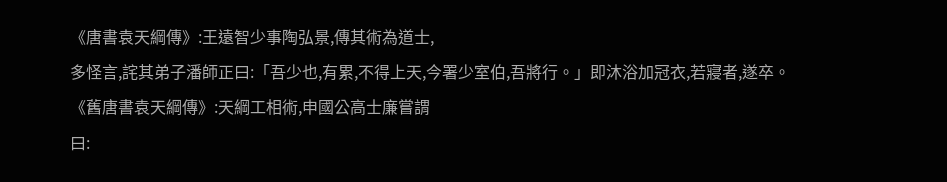《唐書袁天綱傳》:王遠智少事陶弘景,傳其術為道士,
多怪言,詫其弟子潘師正曰:「吾少也,有累,不得上天,今署少室伯,吾將行。」即沐浴加冠衣,若寢者,遂卒。
《舊唐書袁天綱傳》:天綱工相術,申國公高士廉嘗謂
曰: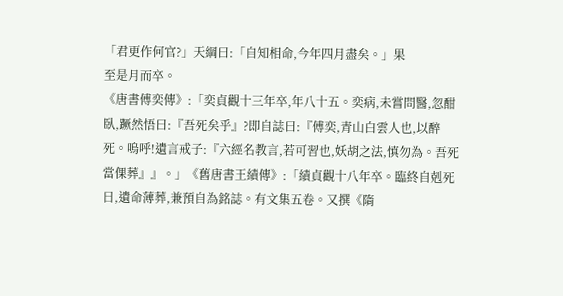「君更作何官?」天綱曰:「自知相命,今年四月盡矣。」果
至是月而卒。
《唐書傅奕傳》:「奕貞觀十三年卒,年八十五。奕病,未嘗問醫,忽酣臥,蹶然悟曰:『吾死矣乎』?即自誌曰:『傅奕,青山白雲人也,以醉死。嗚呼!遺言戒子:『六經名教言,若可習也,妖胡之法,慎勿為。吾死當倮葬』』。」《舊唐書王績傳》:「績貞觀十八年卒。臨終自剋死日,遺命薄葬,兼預自為銘誌。有文集五卷。又撰《隋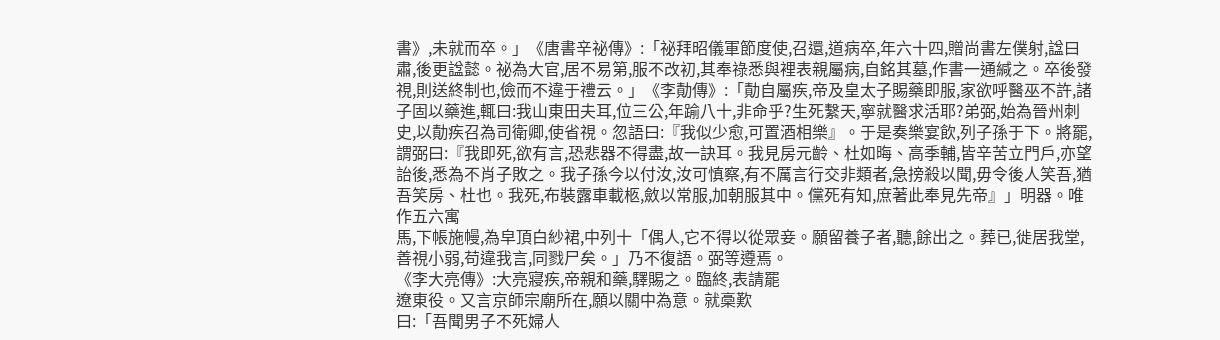書》,未就而卒。」《唐書辛祕傳》:「祕拜昭儀軍節度使,召還,道病卒,年六十四,贈尚書左僕射,諡曰肅,後更諡懿。祕為大官,居不易第,服不改初,其奉祿悉與裡表親屬病,自銘其墓,作書一通緘之。卒後發視,則送終制也,儉而不違于禮云。」《李勣傳》:「勣自屬疾,帝及皇太子賜藥即服,家欲呼醫巫不許,諸子固以藥進,輒曰:我山東田夫耳,位三公,年踰八十,非命乎?生死繫天,寧就醫求活耶?弟弼,始為晉州刺史,以勣疾召為司衛卿,使省視。忽語曰:『我似少愈,可置酒相樂』。于是奏樂宴飲,列子孫于下。將罷,謂弼曰:『我即死,欲有言,恐悲器不得盡,故一訣耳。我見房元齡、杜如晦、高季輔,皆辛苦立門戶,亦望詒後,悉為不肖子敗之。我子孫今以付汝,汝可慎察,有不厲言行交非類者,急搒殺以聞,毋令後人笑吾,猶吾笑房、杜也。我死,布裝露車載柩,斂以常服,加朝服其中。儻死有知,庶著此奉見先帝』」明器。唯作五六寓
馬,下帳施幔,為皁頂白紗裙,中列十「偶人,它不得以從眾妾。願留養子者,聽,餘出之。葬已,徙居我堂,善視小弱,苟違我言,同戮尸矣。」乃不復語。弼等遵焉。
《李大亮傳》:大亮寢疾,帝親和藥,驛賜之。臨終,表請罷
遼東役。又言京師宗廟所在,願以關中為意。就槀歎
曰:「吾聞男子不死婦人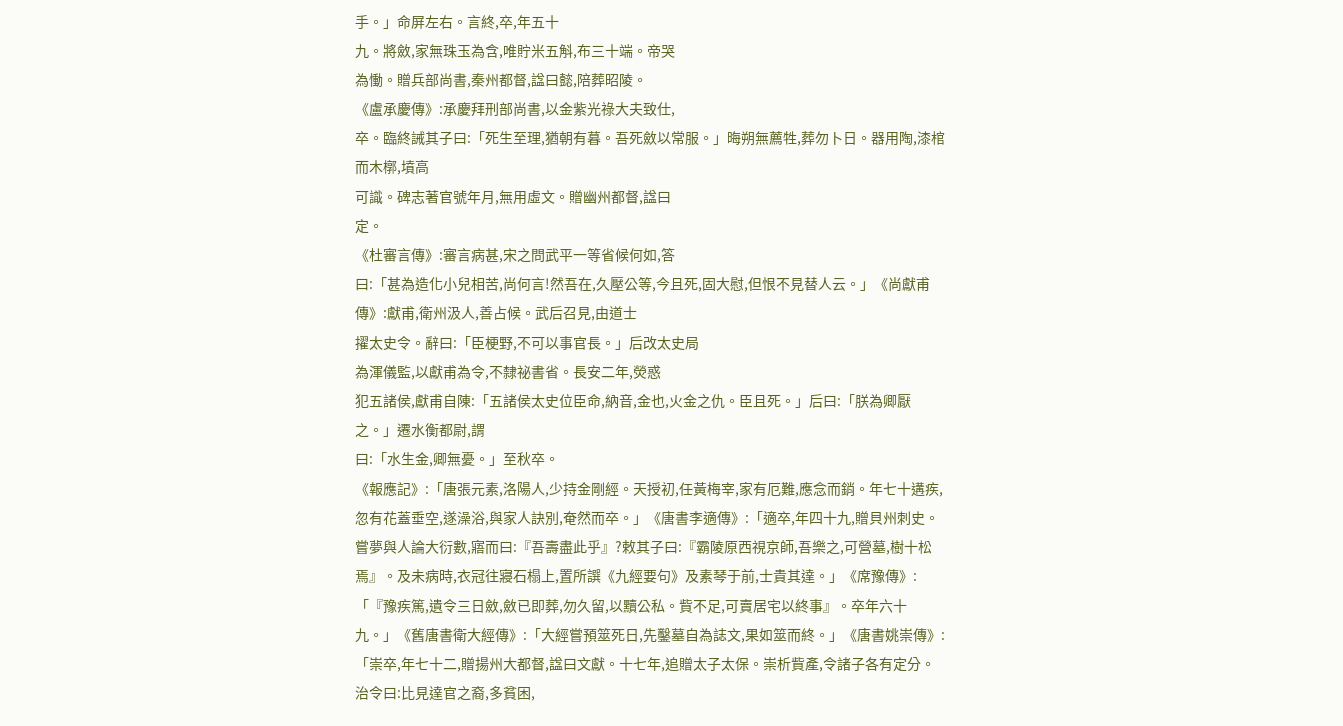手。」命屏左右。言終,卒,年五十
九。將斂,家無珠玉為含,唯貯米五斛,布三十端。帝哭
為慟。贈兵部尚書,秦州都督,諡曰懿,陪葬昭陵。
《盧承慶傳》:承慶拜刑部尚書,以金紫光祿大夫致仕,
卒。臨終誡其子曰:「死生至理,猶朝有暮。吾死斂以常服。」晦朔無薦牲,葬勿卜日。器用陶,漆棺而木槨,墳高
可識。碑志著官號年月,無用虛文。贈幽州都督,諡曰
定。
《杜審言傳》:審言病甚,宋之問武平一等省候何如,答
曰:「甚為造化小兒相苦,尚何言!然吾在,久壓公等,今且死,固大慰,但恨不見替人云。」《尚獻甫傳》:獻甫,衛州汲人,善占候。武后召見,由道士
擢太史令。辭曰:「臣梗野,不可以事官長。」后改太史局
為渾儀監,以獻甫為令,不隸祕書省。長安二年,熒惑
犯五諸侯,獻甫自陳:「五諸侯太史位臣命,納音,金也,火金之仇。臣且死。」后曰:「朕為卿厭之。」遷水衡都尉,謂
曰:「水生金,卿無憂。」至秋卒。
《報應記》:「唐張元素,洛陽人,少持金剛經。天授初,任黃梅宰,家有厄難,應念而銷。年七十遘疾,忽有花蓋垂空,遂澡浴,與家人訣別,奄然而卒。」《唐書李適傳》:「適卒,年四十九,贈貝州刺史。嘗夢與人論大衍數,寤而曰:『吾壽盡此乎』?敕其子曰:『霸陵原西視京師,吾樂之,可營墓,樹十松焉』。及未病時,衣冠往寢石榻上,置所譔《九經要句》及素琴于前,士貴其達。」《席豫傳》:「『豫疾篤,遺令三日斂,斂已即葬,勿久留,以黷公私。貲不足,可賣居宅以終事』。卒年六十九。」《舊唐書衛大經傳》:「大經嘗預筮死日,先鑿墓自為誌文,果如筮而終。」《唐書姚崇傳》:「崇卒,年七十二,贈揚州大都督,諡曰文獻。十七年,追贈太子太保。崇析貲產,令諸子各有定分。治令曰:比見達官之裔,多貧困,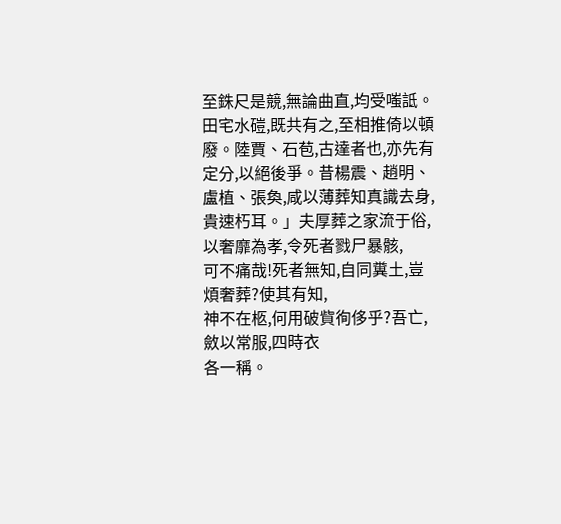至銖尺是競,無論曲直,均受嗤詆。田宅水磑,既共有之,至相推倚以頓廢。陸賈、石苞,古達者也,亦先有定分,以絕後爭。昔楊震、趙明、盧植、張奐,咸以薄葬知真識去身,貴速朽耳。」夫厚葬之家流于俗,以奢靡為孝,令死者戮尸暴骸,
可不痛哉!死者無知,自同糞土,豈煩奢葬?使其有知,
神不在柩,何用破貲徇侈乎?吾亡,斂以常服,四時衣
各一稱。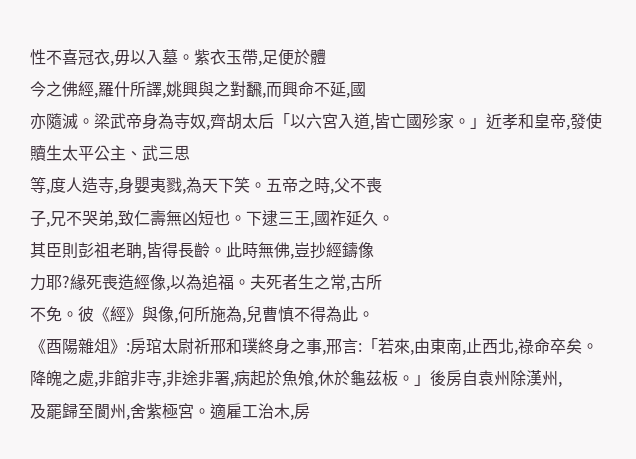性不喜冠衣,毋以入墓。紫衣玉帶,足便於體
今之佛經,羅什所譯,姚興與之對飜,而興命不延,國
亦隨滅。梁武帝身為寺奴,齊胡太后「以六宮入道,皆亡國殄家。」近孝和皇帝,發使贖生太平公主、武三思
等,度人造寺,身嬰夷戮,為天下笑。五帝之時,父不喪
子,兄不哭弟,致仁壽無凶短也。下逮三王,國祚延久。
其臣則彭祖老聃,皆得長齡。此時無佛,豈抄經鑄像
力耶?緣死喪造經像,以為追福。夫死者生之常,古所
不免。彼《經》與像,何所施為,兒曹慎不得為此。
《酉陽雜俎》:房琯太尉祈邢和璞終身之事,邢言:「若來,由東南,止西北,祿命卒矣。降魄之處,非館非寺,非途非署,病起於魚飧,休於龜茲板。」後房自袁州除漢州,
及罷歸至閬州,舍紫極宮。適雇工治木,房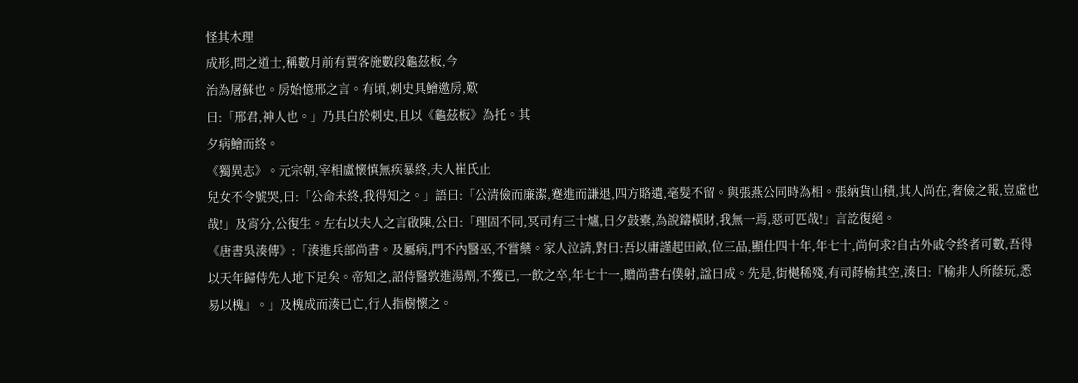怪其木理
成形,問之道士,稱數月前有賈客施數段龜茲板,今
治為屠蘇也。房始憶邢之言。有頃,刺史具鱠邀房,歎
曰:「邢君,神人也。」乃具白於刺史,且以《龜茲板》為托。其
夕病鱠而終。
《獨異志》。元宗朝,宰相盧懷慎無疾暴終,夫人崔氏止
兒女不令號哭,曰:「公命未終,我得知之。」語曰:「公清儉而廉潔,蹇進而謙退,四方賂遺,毫髮不留。與張燕公同時為相。張納貨山積,其人尚在,奢儉之報,豈虛也哉!」及宵分,公復生。左右以夫人之言啟陳,公曰:「理固不同,冥司有三十爐,日夕鼓橐,為說鑄橫財,我無一焉,惡可匹哉!」言訖復絕。
《唐書吳湊傳》:「湊進兵部尚書。及屬病,門不內醫巫,不嘗藥。家人泣請,對曰:吾以庸謹起田畝,位三品,顯仕四十年,年七十,尚何求?自古外戚令終者可數,吾得以天年歸侍先人地下足矣。帝知之,詔侍醫敦進湯劑,不獲已,一飲之卒,年七十一,贈尚書右僕射,諡曰成。先是,街樾稀殘,有司蒔榆其空,湊曰:『榆非人所蔭玩,悉易以槐』。」及槐成而湊已亡,行人指樹懷之。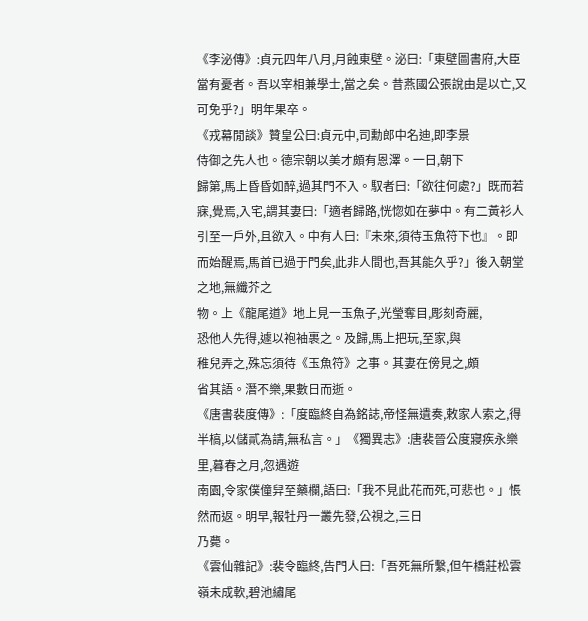《李泌傳》:貞元四年八月,月蝕東壁。泌曰:「東壁圖書府,大臣當有憂者。吾以宰相兼學士,當之矣。昔燕國公張說由是以亡,又可免乎?」明年果卒。
《戎幕閒談》贊皇公曰:貞元中,司勳郎中名迪,即李景
侍御之先人也。德宗朝以美才頗有恩澤。一日,朝下
歸第,馬上昏昏如醉,過其門不入。馭者曰:「欲往何處?」既而若寐,覺焉,入宅,謂其妻曰:「適者歸路,恍惚如在夢中。有二黃衫人引至一戶外,且欲入。中有人曰:『未來,須待玉魚符下也』。即而始醒焉,馬首已過于門矣,此非人間也,吾其能久乎?」後入朝堂之地,無纖芥之
物。上《龍尾道》地上見一玉魚子,光瑩奪目,彫刻奇麗,
恐他人先得,遽以袍袖裹之。及歸,馬上把玩,至家,與
稚兒弄之,殊忘須待《玉魚符》之事。其妻在傍見之,頗
省其語。潛不樂,果數日而逝。
《唐書裴度傳》:「度臨終自為銘誌,帝怪無遺奏,敕家人索之,得半槁,以儲貳為請,無私言。」《獨異志》:唐裴晉公度寢疾永樂里,暮春之月,忽遇遊
南園,令家僕僮舁至藥欄,語曰:「我不見此花而死,可悲也。」悵然而返。明早,報牡丹一叢先發,公視之,三日
乃薨。
《雲仙雜記》:裴令臨終,告門人曰:「吾死無所繫,但午橋莊松雲嶺未成軟,碧池繡尾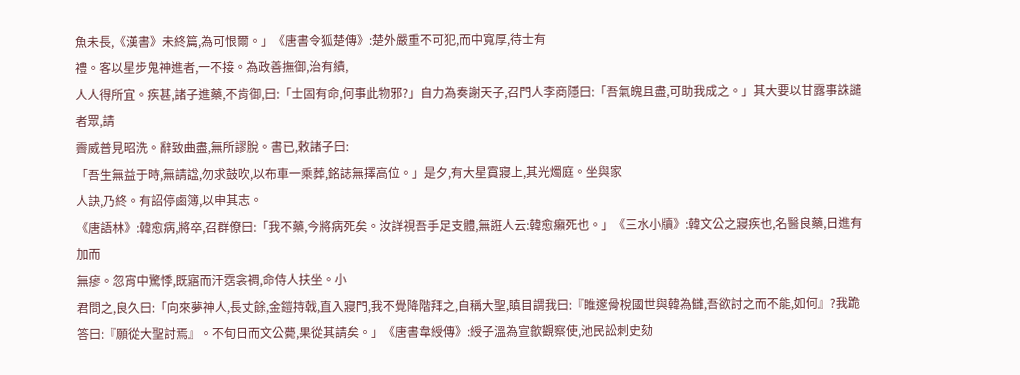魚未長,《漢書》未終篇,為可恨爾。」《唐書令狐楚傳》:楚外嚴重不可犯,而中寬厚,待士有
禮。客以星步鬼神進者,一不接。為政善撫御,治有績,
人人得所宜。疾甚,諸子進藥,不肯御,曰:「士固有命,何事此物邪?」自力為奏謝天子,召門人李商隱曰:「吾氣魄且盡,可助我成之。」其大要以甘露事誅譴者眾,請
霽威普見昭洗。辭致曲盡,無所謬脫。書已,敕諸子曰:
「吾生無益于時,無請諡,勿求鼓吹,以布車一乘葬,銘誌無擇高位。」是夕,有大星霣寢上,其光燭庭。坐與家
人訣,乃終。有詔停鹵簿,以申其志。
《唐語林》:韓愈病,將卒,召群僚曰:「我不藥,今將病死矣。汝詳視吾手足支體,無誑人云:韓愈癩死也。」《三水小牘》:韓文公之寢疾也,名醫良藥,日進有加而
無瘳。忽宵中驚悸,既寤而汗霑衾裯,命侍人扶坐。小
君問之,良久曰:「向來夢神人,長丈餘,金鎧持戟,直入寢門,我不覺降階拜之,自稱大聖,瞋目謂我曰:『睢邃骨梲國世與韓為讎,吾欲討之而不能,如何』?我跪答曰:『願從大聖討焉』。不旬日而文公薨,果從其請矣。」《唐書韋綬傳》:綬子溫為宣歙觀察使,池民訟刺史劾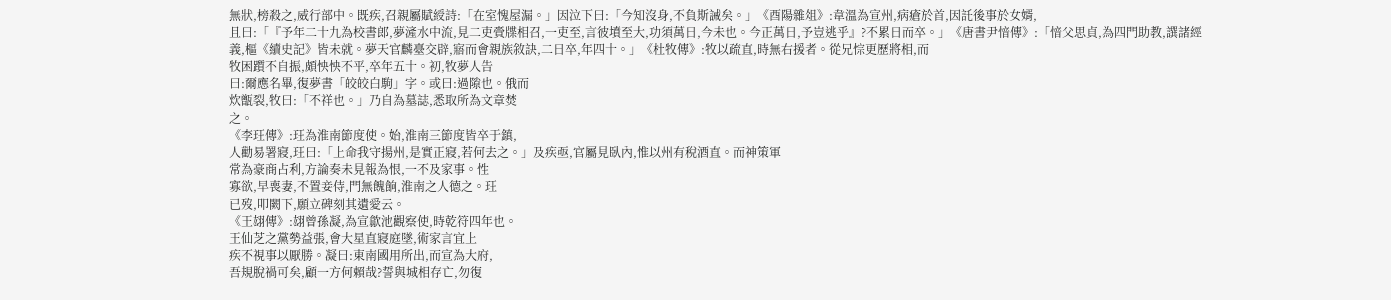無狀,榜殺之,威行部中。既疾,召親屬賦綬詩:「在室愧屋漏。」因泣下曰:「今知沒身,不負斯誡矣。」《酉陽雜俎》:韋溫為宣州,病瘡於首,因託後事於女婿,
且曰:「『予年二十九為校書郎,夢滻水中流,見二吏賫牒相召,一吏至,言彼墳至大,功須萬日,今未也。今正萬日,予豈逃乎』?不累日而卒。」《唐書尹愔傳》:「愔父思貞,為四門助教,譔諸經義,樞《續史記》皆未就。夢天官麟臺交辟,寤而會親族敘訣,二日卒,年四十。」《杜牧傳》:牧以疏直,時無右援者。從兄悰更歷將相,而
牧困躓不自振,頗怏怏不平,卒年五十。初,牧夢人告
曰:爾應名畢,復夢書「皎皎白駒」字。或曰:過隙也。俄而
炊甑裂,牧曰:「不祥也。」乃自為墓誌,悉取所為文章焚
之。
《李玨傳》:玨為淮南節度使。始,淮南三節度皆卒于鎮,
人勸易署寢,玨曰:「上命我守揚州,是實正寢,若何去之。」及疾亟,官屬見臥內,惟以州有稅酒直。而神策軍
常為豪商占利,方論奏未見報為恨,一不及家事。性
寡欲,早喪妻,不置妾侍,門無餽餉,淮南之人德之。玨
已歿,叩闕下,願立碑刻其遺愛云。
《王翃傳》:翃曾孫凝,為宣歙池觀察使,時乾符四年也。
王仙芝之黨勢益張,會大星直寢庭墜,術家言宜上
疾不視事以厭勝。凝曰:東南國用所出,而宣為大府,
吾規脫禍可矣,顧一方何賴哉?誓與城相存亡,勿復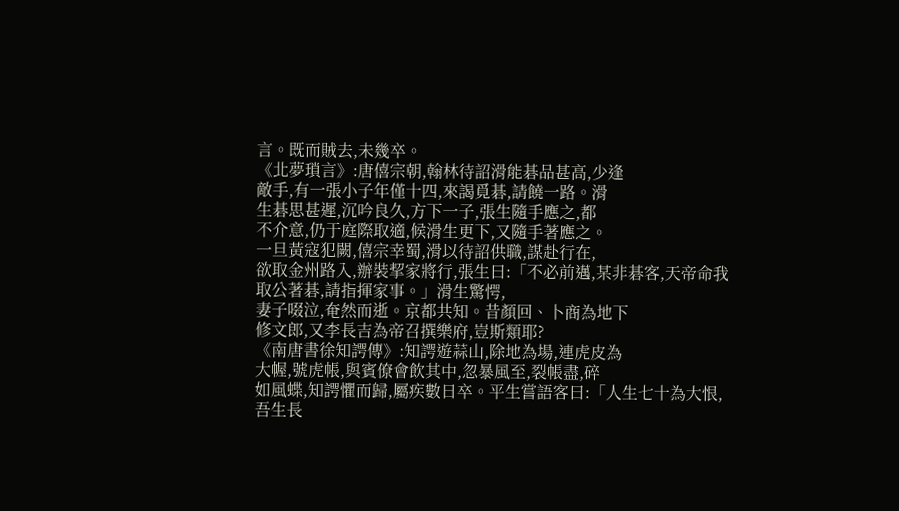言。既而賊去,未幾卒。
《北夢瑣言》:唐僖宗朝,翰林待詔滑能碁品甚高,少逢
敵手,有一張小子年僅十四,來謁覓碁,請饒一路。滑
生碁思甚遲,沉吟良久,方下一子,張生隨手應之,都
不介意,仍于庭際取適,候滑生更下,又隨手著應之。
一旦黃寇犯闕,僖宗幸蜀,滑以待詔供職,謀赴行在,
欲取金州路入,辦裝挈家將行,張生曰:「不必前邁,某非碁客,天帝命我取公著碁,請指揮家事。」滑生驚愕,
妻子啜泣,奄然而逝。京都共知。昔顏回、卜商為地下
修文郎,又李長吉為帝召撰樂府,豈斯類耶?
《南唐書徐知諤傳》:知諤遊蒜山,除地為場,連虎皮為
大幄,號虎帳,與賓僚會飲其中,忽暴風至,裂帳盡,碎
如風蝶,知諤懼而歸,屬疾數日卒。平生嘗語客曰:「人生七十為大恨,吾生長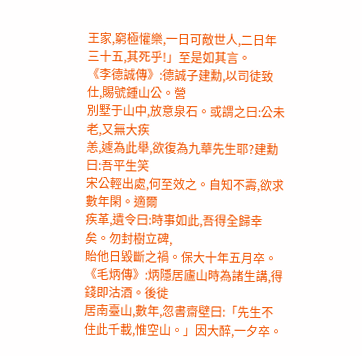王家,窮極懽樂,一日可敵世人,二日年三十五,其死乎!」至是如其言。
《李德誠傳》:德誠子建勳,以司徒致仕,賜號鍾山公。營
別墅于山中,放意泉石。或謂之曰:公未老,又無大疾
恙,遽為此舉,欲復為九華先生耶?建勳曰:吾平生笑
宋公輕出處,何至效之。自知不壽,欲求數年閑。適爾
疾革,遺令曰:時事如此,吾得全歸幸矣。勿封樹立碑,
貽他日毀斷之禍。保大十年五月卒。
《毛炳傳》:炳隱居廬山時為諸生講,得錢即沽酒。後徙
居南臺山,數年,忽書齋壁曰:「先生不住此千載,惟空山。」因大醉,一夕卒。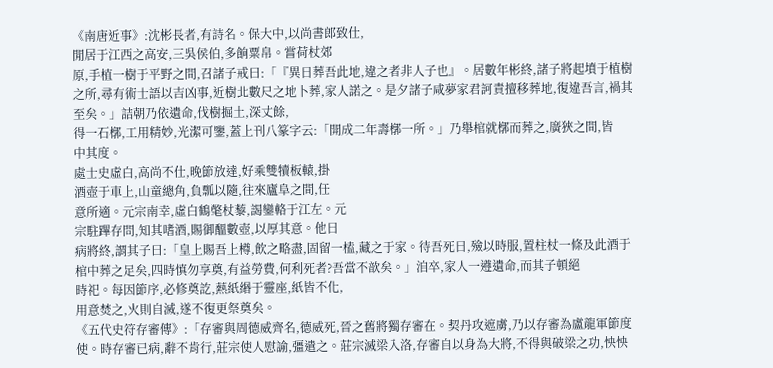《南唐近事》:沈彬長者,有詩名。保大中,以尚書郎致仕,
閒居于江西之高安,三吳侯伯,多餉粟帛。嘗荷杖郊
原,手植一樹于平野之間,召諸子戒曰:「『異日葬吾此地,違之者非人子也』。居數年彬終,諸子將起墳于植樹之所,尋有術士語以吉凶事,近樹北數尺之地卜葬,家人諾之。是夕諸子咸夢家君訶責擅移葬地,復違吾言,禍其至矣。」詰朝乃依遺命,伐樹掘土,深丈餘,
得一石槨,工用精妙,光潔可鑒,蓋上刊八篆字云:「開成二年壽槨一所。」乃舉棺就槨而葬之,廣狹之間,皆
中其度。
處士史虛白,高尚不仕,晚節放達,好乘雙犢板轅,掛
酒壺于車上,山童總角,負瓢以隨,往來廬阜之間,任
意所適。元宗南幸,虛白鶴氅杖藜,謁鑾輅于江左。元
宗駐蹕存問,知其嗜酒,賜御醞數壺,以厚其意。他日
病將終,謂其子曰:「皇上賜吾上樽,飲之略盡,固留一榼,藏之于家。待吾死日,殮以時服,置柱杖一條及此酒于棺中葬之足矣,四時慎勿享奠,有益勞費,何利死者?吾當不歆矣。」洎卒,家人一遵遺命,而其子頓絕
時祀。每因節序,必修奠訖,爇紙緡于靈座,紙皆不化,
用意焚之,火則自滅,遂不復更祭奠矣。
《五代史符存審傳》:「存審與周德威齊名,德威死,晉之舊將獨存審在。契丹攻遮虜,乃以存審為盧龍軍節度使。時存審已病,辭不肯行,莊宗使人慰諭,彊遣之。莊宗滅梁入洛,存審自以身為大將,不得與破梁之功,怏怏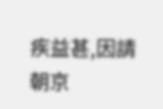疾益甚,因請朝京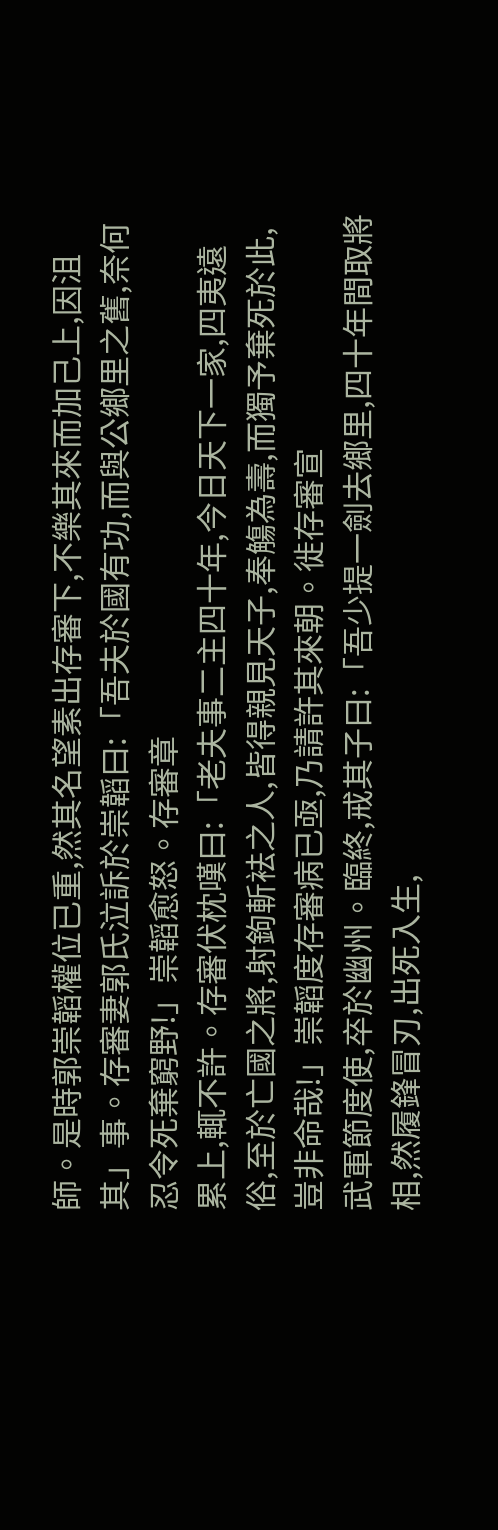師。是時郭崇韜權位已重,然其名望素出存審下,不樂其來而加己上,因沮其」事。存審妻郭氏泣訴於崇韜曰:「吾夫於國有功,而與公鄉里之舊,奈何忍令死棄窮野!」崇韜愈怒。存審章
累上,輒不許。存審伏枕嘆曰:「老夫事二主四十年,今日天下一家,四夷遠俗,至於亡國之將,射鉤斬袪之人,皆得親見天子,奉觴為壽,而獨予棄死於此,豈非命哉!」崇韜度存審病已亟,乃請許其來朝。徙存審宣
武軍節度使,卒於幽州。臨終,戒其子曰:「吾少提一劍去鄉里,四十年間取將相,然履鋒冒刃,出死入生,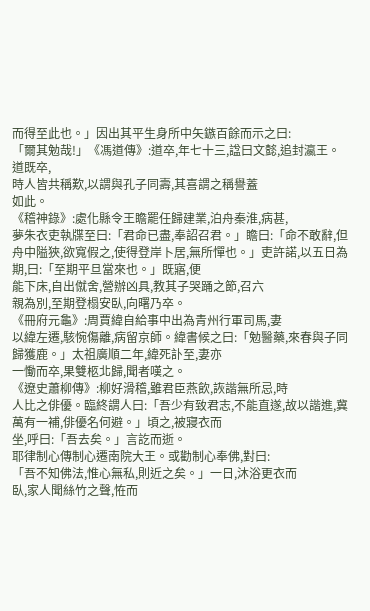而得至此也。」因出其平生身所中矢鏃百餘而示之曰:
「爾其勉哉!」《馮道傳》:道卒,年七十三,諡曰文懿,追封瀛王。道既卒,
時人皆共稱歎,以謂與孔子同壽,其喜謂之稱譽蓋
如此。
《稽神錄》:處化縣令王瞻罷任歸建業,泊舟秦淮,病甚,
夢朱衣吏執牒至曰:「君命已盡,奉詔召君。」瞻曰:「命不敢辭,但舟中隘狹,欲寬假之,使得登岸卜居,無所憚也。」吏許諾,以五日為期,曰:「至期平旦當來也。」既寤,便
能下床,自出僦舍,營辦凶具,教其子哭踊之節,召六
親為別,至期登榻安臥,向曙乃卒。
《冊府元龜》:周賈緯自給事中出為青州行軍司馬,妻
以緯左遷,駭惋傷離,病留京師。緯書候之曰:「勉醫藥,來春與子同歸獲鹿。」太祖廣順二年,緯死訃至,妻亦
一慟而卒,果雙柩北歸,聞者嘆之。
《遼史蕭柳傳》:柳好滑稽,雖君臣燕飲,詼諧無所忌,時
人比之俳優。臨終謂人曰:「吾少有致君志,不能直遂,故以諧進,冀萬有一補,俳優名何避。」頃之,被寢衣而
坐,呼曰:「吾去矣。」言訖而逝。
耶律制心傳制心遷南院大王。或勸制心奉佛,對曰:
「吾不知佛法,惟心無私,則近之矣。」一日,沐浴更衣而
臥,家人聞絲竹之聲,恠而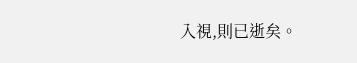入視,則已逝矣。